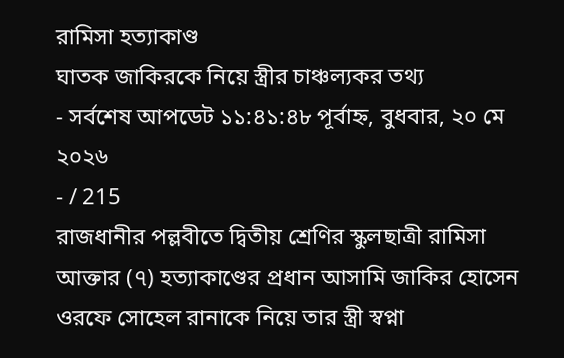রামিসা হত্যাকাণ্ড
ঘাতক জাকিরকে নিয়ে স্ত্রীর চাঞ্চল্যকর তথ্য
- সর্বশেষ আপডেট ১১:৪১:৪৮ পূর্বাহ্ন, বুধবার, ২০ মে ২০২৬
- / 215
রাজধানীর পল্লবীতে দ্বিতীয় শ্রেণির স্কুলছাত্রী রামিসা আক্তার (৭) হত্যাকাণ্ডের প্রধান আসামি জাকির হোসেন ওরফে সোহেল রানাকে নিয়ে তার স্ত্রী স্বপ্না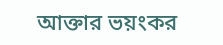আক্তার ভয়ংকর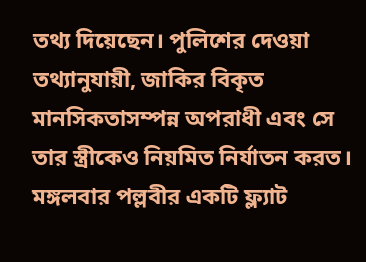তথ্য দিয়েছেন। পুলিশের দেওয়া তথ্যানুযায়ী, জাকির বিকৃত মানসিকতাসম্পন্ন অপরাধী এবং সে তার স্ত্রীকেও নিয়মিত নির্যাতন করত। মঙ্গলবার পল্লবীর একটি ফ্ল্যাট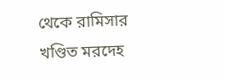থেকে রামিসার খণ্ডিত মরদেহ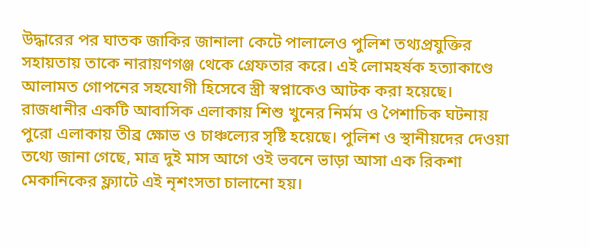উদ্ধারের পর ঘাতক জাকির জানালা কেটে পালালেও পুলিশ তথ্যপ্রযুক্তির সহায়তায় তাকে নারায়ণগঞ্জ থেকে গ্রেফতার করে। এই লোমহর্ষক হত্যাকাণ্ডে আলামত গোপনের সহযোগী হিসেবে স্ত্রী স্বপ্নাকেও আটক করা হয়েছে।
রাজধানীর একটি আবাসিক এলাকায় শিশু খুনের নির্মম ও পৈশাচিক ঘটনায় পুরো এলাকায় তীব্র ক্ষোভ ও চাঞ্চল্যের সৃষ্টি হয়েছে। পুলিশ ও স্থানীয়দের দেওয়া তথ্যে জানা গেছে, মাত্র দুই মাস আগে ওই ভবনে ভাড়া আসা এক রিকশা মেকানিকের ফ্ল্যাটে এই নৃশংসতা চালানো হয়।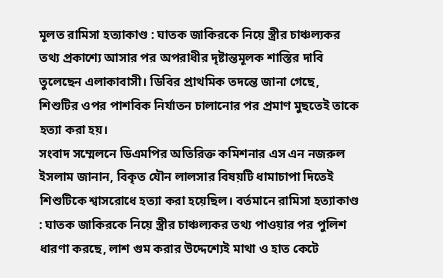মূলত রামিসা হত্যাকাণ্ড : ঘাতক জাকিরকে নিয়ে স্ত্রীর চাঞ্চল্যকর তথ্য প্রকাশ্যে আসার পর অপরাধীর দৃষ্টান্তমূলক শাস্তির দাবি তুলেছেন এলাকাবাসী। ডিবির প্রাথমিক তদন্তে জানা গেছে, শিশুটির ওপর পাশবিক নির্যাতন চালানোর পর প্রমাণ মুছতেই তাকে হত্যা করা হয়।
সংবাদ সম্মেলনে ডিএমপির অতিরিক্ত কমিশনার এস এন নজরুল ইসলাম জানান, বিকৃত যৌন লালসার বিষয়টি ধামাচাপা দিতেই শিশুটিকে শ্বাসরোধে হত্যা করা হয়েছিল। বর্তমানে রামিসা হত্যাকাণ্ড : ঘাতক জাকিরকে নিয়ে স্ত্রীর চাঞ্চল্যকর তথ্য পাওয়ার পর পুলিশ ধারণা করছে, লাশ গুম করার উদ্দেশ্যেই মাথা ও হাত কেটে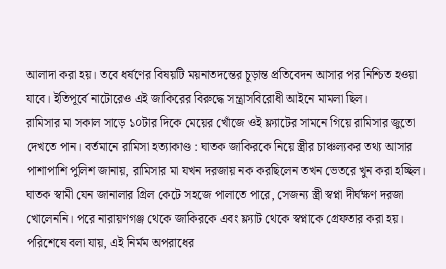আলাদা করা হয়। তবে ধর্ষণের বিষয়টি ময়নাতদন্তের চূড়ান্ত প্রতিবেদন আসার পর নিশ্চিত হওয়া যাবে। ইতিপূর্বে নাটোরেও এই জাকিরের বিরুদ্ধে সন্ত্রাসবিরোধী আইনে মামলা ছিল।
রামিসার মা সকাল সাড়ে ১০টার দিকে মেয়ের খোঁজে ওই ফ্ল্যাটের সামনে গিয়ে রামিসার জুতো দেখতে পান। বর্তমানে রামিসা হত্যাকাণ্ড : ঘাতক জাকিরকে নিয়ে স্ত্রীর চাঞ্চল্যকর তথ্য আসার পাশাপাশি পুলিশ জানায়, রামিসার মা যখন দরজায় নক করছিলেন তখন ভেতরে খুন করা হচ্ছিল। ঘাতক স্বামী যেন জানালার গ্রিল কেটে সহজে পালাতে পারে, সেজন্য স্ত্রী স্বপ্না দীর্ঘক্ষণ দরজা খোলেননি। পরে নারায়ণগঞ্জ থেকে জাকিরকে এবং ফ্ল্যাট থেকে স্বপ্নাকে গ্রেফতার করা হয়। পরিশেষে বলা যায়, এই নির্মম অপরাধের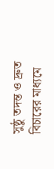সুষ্ঠু তদন্ত ও দ্রুত বিচারের মাধ্যমে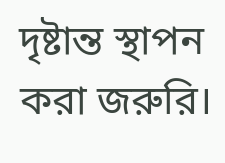দৃষ্টান্ত স্থাপন করা জরুরি।